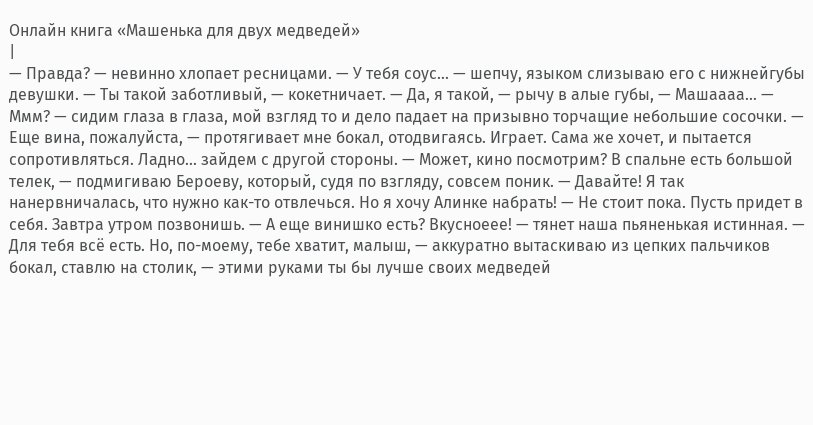Онлайн книга «Машенька для двух медведей»
|
— Правда? — невинно хлопает ресницами. — У тебя соус... — шепчу, языком слизываю его с нижнейгубы девушки. — Ты такой заботливый, — кокетничает. — Да, я такой, — рычу в алые губы, — Машаааа... — Ммм? — сидим глаза в глаза, мой взгляд то и дело падает на призывно торчащие небольшие сосочки. — Еще вина, пожалуйста, — протягивает мне бокал, отодвигаясь. Играет. Сама же хочет, и пытается сопротивляться. Ладно... зайдем с другой стороны. — Может, кино посмотрим? В спальне есть большой телек, — подмигиваю Бероеву, который, судя по взгляду, совсем поник. — Давайте! Я так нанервничалась, что нужно как-то отвлечься. Но я хочу Алинке набрать! — Не стоит пока. Пусть придет в себя. Завтра утром позвонишь. — А еще винишко есть? Вкусноеее! — тянет наша пьяненькая истинная. — Для тебя всё есть. Но, по-моему, тебе хватит, малыш, — аккуратно вытаскиваю из цепких пальчиков бокал, ставлю на столик, — этими руками ты бы лучше своих медведей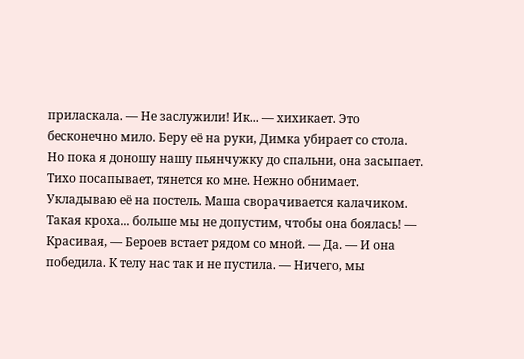приласкала. — Не заслужили! Ик... — хихикает. Это бесконечно мило. Беру её на руки, Димка убирает со стола. Но пока я доношу нашу пьянчужку до спальни, она засыпает. Тихо посапывает, тянется ко мне. Нежно обнимает. Укладываю её на постель. Маша сворачивается калачиком. Такая кроха... больше мы не допустим, чтобы она боялась! — Красивая, — Бероев встает рядом со мной. — Да. — И она победила. К телу нас так и не пустила. — Ничего, мы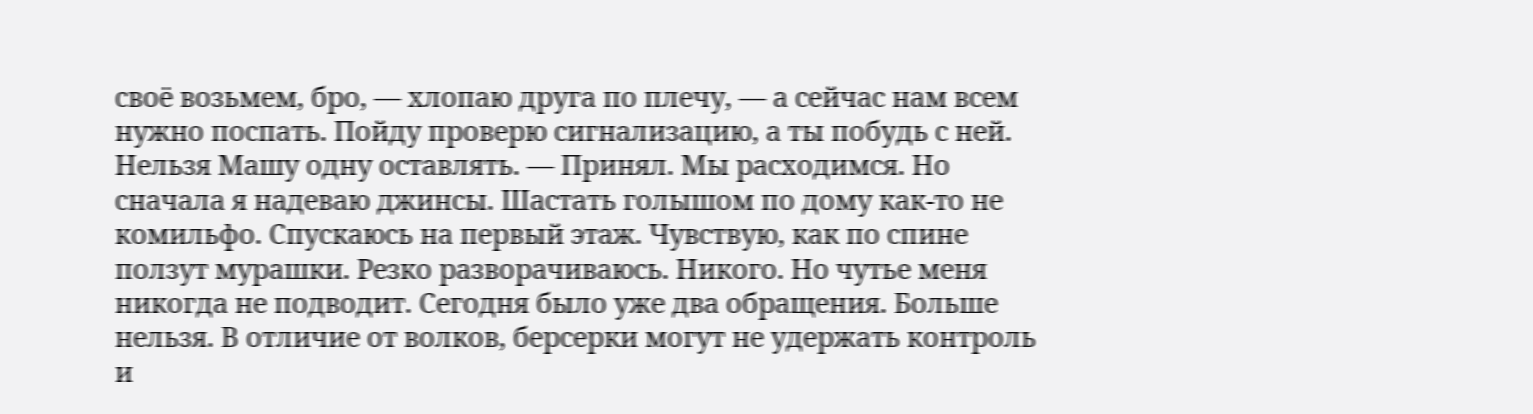своё возьмем, бро, — хлопаю друга по плечу, — а сейчас нам всем нужно поспать. Пойду проверю сигнализацию, а ты побудь с ней. Нельзя Машу одну оставлять. — Принял. Мы расходимся. Но сначала я надеваю джинсы. Шастать голышом по дому как-то не комильфо. Спускаюсь на первый этаж. Чувствую, как по спине ползут мурашки. Резко разворачиваюсь. Никого. Но чутье меня никогда не подводит. Сегодня было уже два обращения. Больше нельзя. В отличие от волков, берсерки могут не удержать контроль и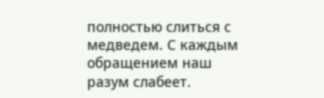полностью слиться с медведем. С каждым обращением наш разум слабеет.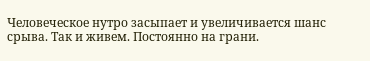Человеческое нутро засыпает и увеличивается шанс срыва. Так и живем. Постоянно на грани.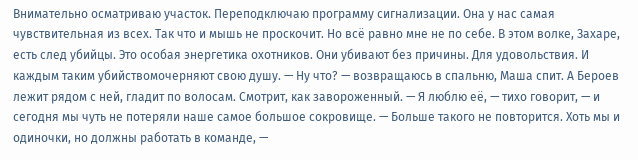Внимательно осматриваю участок. Переподключаю программу сигнализации. Она у нас самая чувствительная из всех. Так что и мышь не проскочит. Но всё равно мне не по себе. В этом волке, Захаре, есть след убийцы. Это особая энергетика охотников. Они убивают без причины. Для удовольствия. И каждым таким убийствомочерняют свою душу. — Ну что? — возвращаюсь в спальню, Маша спит. А Бероев лежит рядом с ней, гладит по волосам. Смотрит, как завороженный. — Я люблю её, — тихо говорит, — и сегодня мы чуть не потеряли наше самое большое сокровище. — Больше такого не повторится. Хоть мы и одиночки, но должны работать в команде, —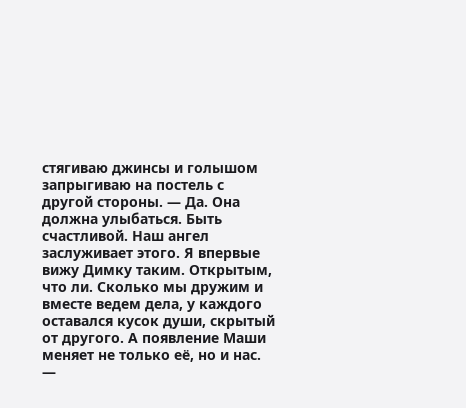стягиваю джинсы и голышом запрыгиваю на постель с другой стороны. — Да. Она должна улыбаться. Быть счастливой. Наш ангел заслуживает этого. Я впервые вижу Димку таким. Открытым, что ли. Сколько мы дружим и вместе ведем дела, у каждого оставался кусок души, скрытый от другого. А появление Маши меняет не только её, но и нас. —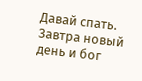Давай спать. Завтра новый день и бог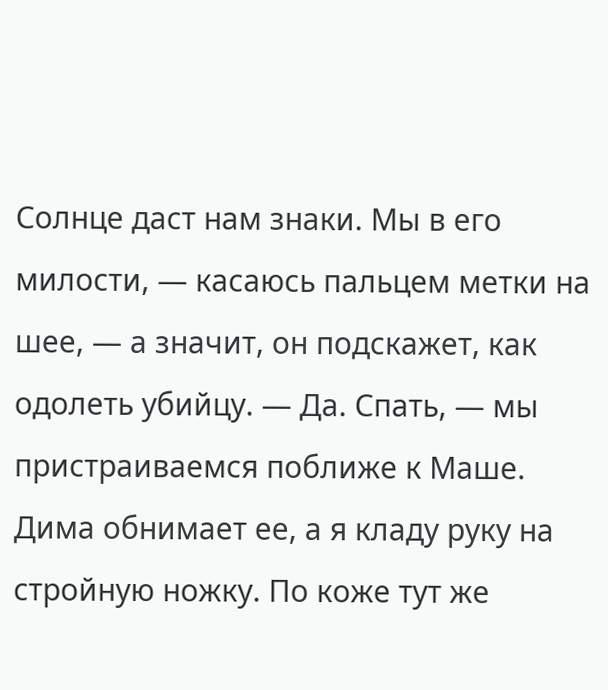Солнце даст нам знаки. Мы в его милости, — касаюсь пальцем метки на шее, — а значит, он подскажет, как одолеть убийцу. — Да. Спать, — мы пристраиваемся поближе к Маше. Дима обнимает ее, а я кладу руку на стройную ножку. По коже тут же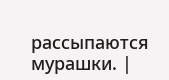рассыпаются мурашки. |